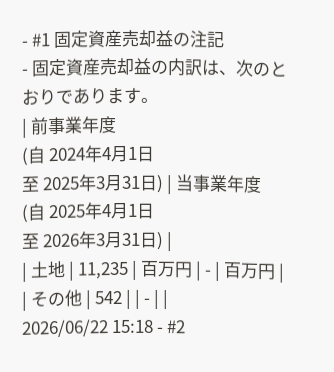- #1 固定資産売却益の注記
- 固定資産売却益の内訳は、次のとおりであります。
| 前事業年度
(自 2024年4月1日
至 2025年3月31日) | 当事業年度
(自 2025年4月1日
至 2026年3月31日) |
| 土地 | 11,235 | 百万円 | - | 百万円 |
| その他 | 542 | | - | |
2026/06/22 15:18 - #2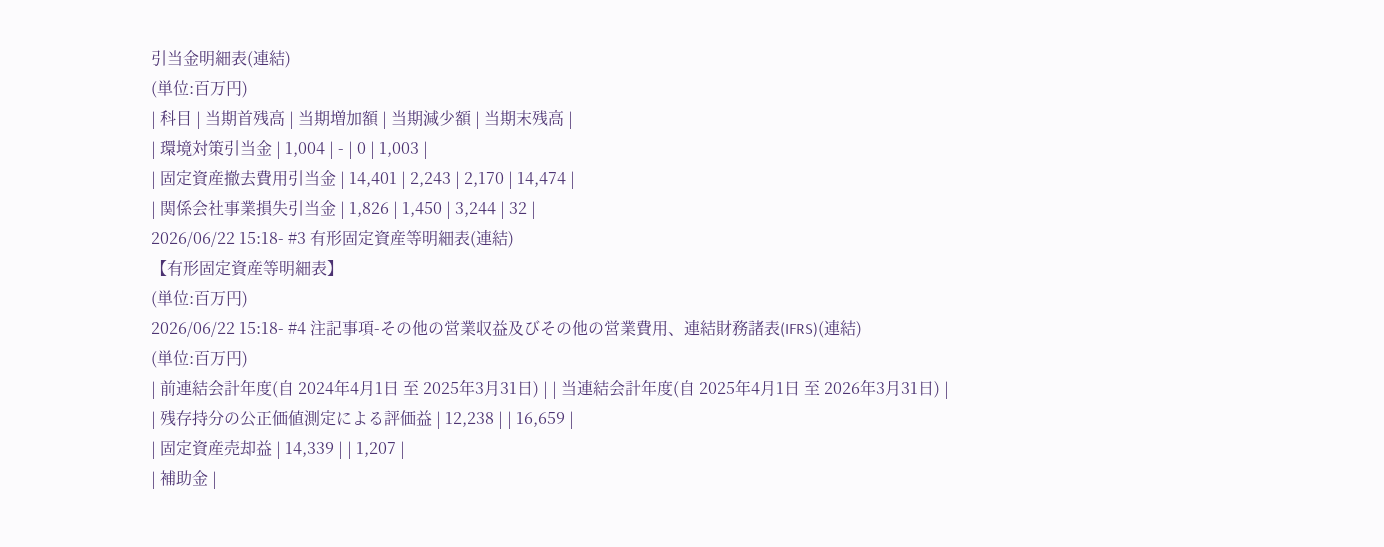引当金明細表(連結)
(単位:百万円)
| 科目 | 当期首残高 | 当期増加額 | 当期減少額 | 当期末残高 |
| 環境対策引当金 | 1,004 | - | 0 | 1,003 |
| 固定資産撤去費用引当金 | 14,401 | 2,243 | 2,170 | 14,474 |
| 関係会社事業損失引当金 | 1,826 | 1,450 | 3,244 | 32 |
2026/06/22 15:18- #3 有形固定資産等明細表(連結)
【有形固定資産等明細表】
(単位:百万円)
2026/06/22 15:18- #4 注記事項-その他の営業収益及びその他の営業費用、連結財務諸表(IFRS)(連結)
(単位:百万円)
| 前連結会計年度(自 2024年4月1日 至 2025年3月31日) | | 当連結会計年度(自 2025年4月1日 至 2026年3月31日) |
| 残存持分の公正価値測定による評価益 | 12,238 | | 16,659 |
| 固定資産売却益 | 14,339 | | 1,207 |
| 補助金 |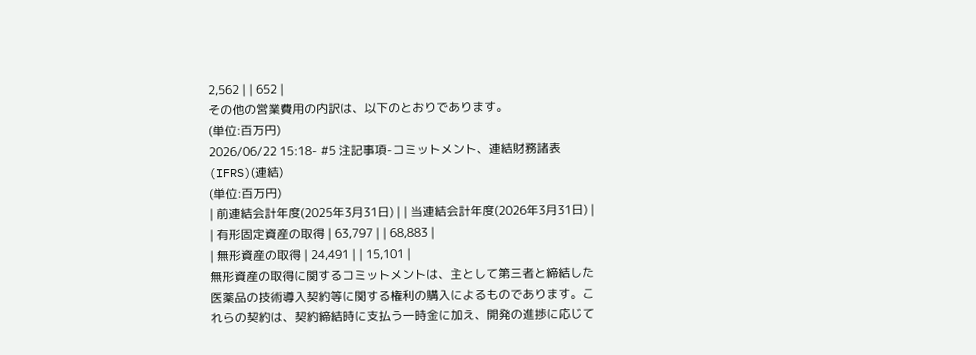2,562 | | 652 |
その他の営業費用の内訳は、以下のとおりであります。
(単位:百万円)
2026/06/22 15:18- #5 注記事項-コミットメント、連結財務諸表(IFRS)(連結)
(単位:百万円)
| 前連結会計年度(2025年3月31日) | | 当連結会計年度(2026年3月31日) |
| 有形固定資産の取得 | 63,797 | | 68,883 |
| 無形資産の取得 | 24,491 | | 15,101 |
無形資産の取得に関するコミットメントは、主として第三者と締結した医薬品の技術導入契約等に関する権利の購入によるものであります。これらの契約は、契約締結時に支払う一時金に加え、開発の進捗に応じて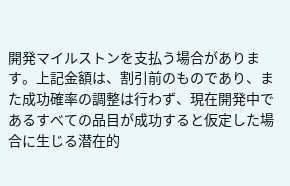開発マイルストンを支払う場合があります。上記金額は、割引前のものであり、また成功確率の調整は行わず、現在開発中であるすべての品目が成功すると仮定した場合に生じる潜在的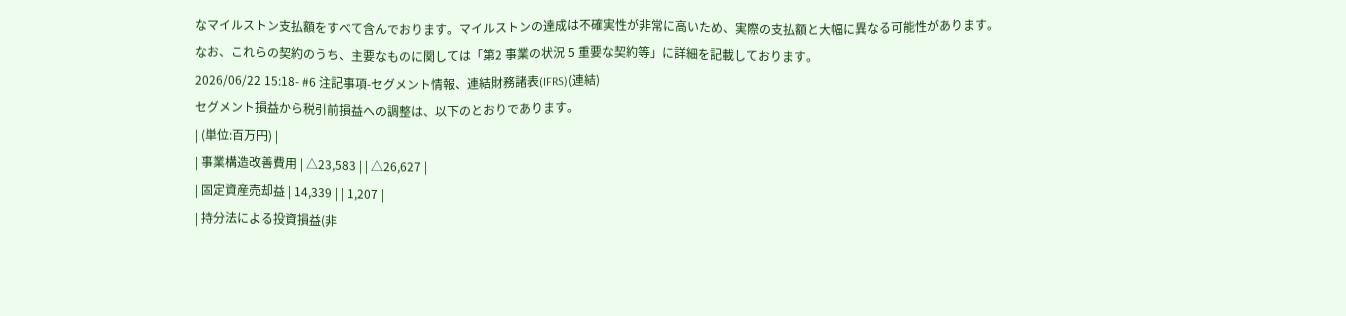なマイルストン支払額をすべて含んでおります。マイルストンの達成は不確実性が非常に高いため、実際の支払額と大幅に異なる可能性があります。
なお、これらの契約のうち、主要なものに関しては「第2 事業の状況 5 重要な契約等」に詳細を記載しております。
2026/06/22 15:18- #6 注記事項-セグメント情報、連結財務諸表(IFRS)(連結)
セグメント損益から税引前損益への調整は、以下のとおりであります。
| (単位:百万円) |
| 事業構造改善費用 | △23,583 | | △26,627 |
| 固定資産売却益 | 14,339 | | 1,207 |
| 持分法による投資損益(非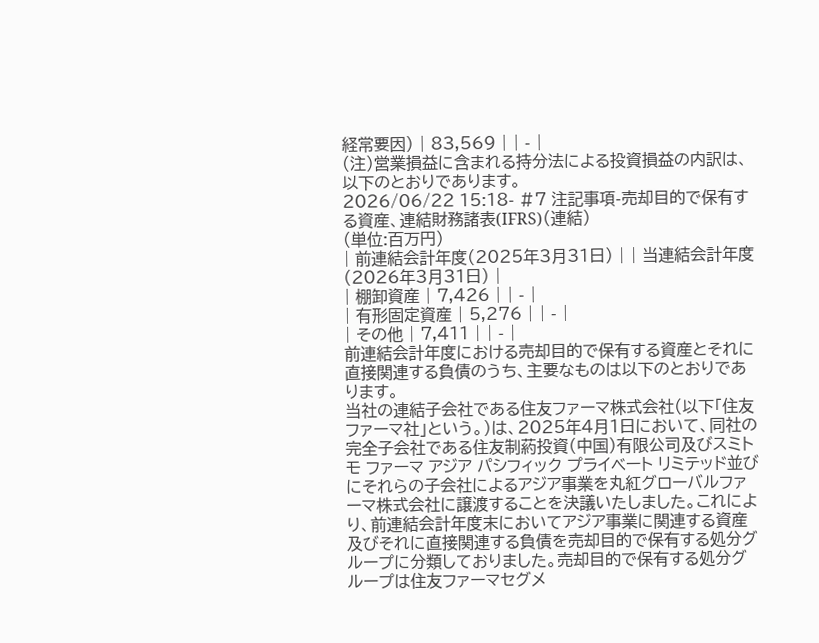経常要因) | 83,569 | | - |
(注)営業損益に含まれる持分法による投資損益の内訳は、以下のとおりであります。
2026/06/22 15:18- #7 注記事項-売却目的で保有する資産、連結財務諸表(IFRS)(連結)
(単位:百万円)
| 前連結会計年度(2025年3月31日) | | 当連結会計年度(2026年3月31日) |
| 棚卸資産 | 7,426 | | - |
| 有形固定資産 | 5,276 | | - |
| その他 | 7,411 | | - |
前連結会計年度における売却目的で保有する資産とそれに直接関連する負債のうち、主要なものは以下のとおりであります。
当社の連結子会社である住友ファーマ株式会社(以下「住友ファーマ社」という。)は、2025年4月1日において、同社の完全子会社である住友制葯投資(中国)有限公司及びスミトモ ファーマ アジア パシフィック プライベート リミテッド並びにそれらの子会社によるアジア事業を丸紅グローバルファーマ株式会社に譲渡することを決議いたしました。これにより、前連結会計年度末においてアジア事業に関連する資産及びそれに直接関連する負債を売却目的で保有する処分グループに分類しておりました。売却目的で保有する処分グループは住友ファーマセグメ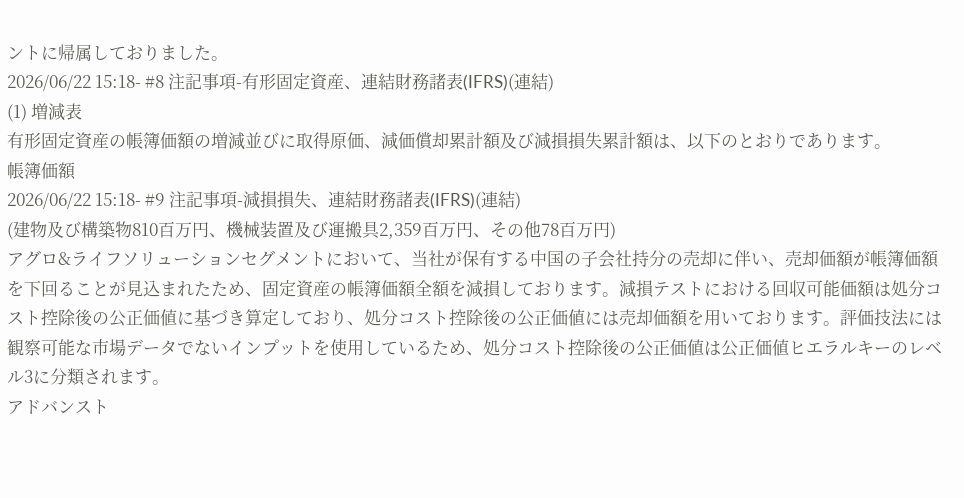ントに帰属しておりました。
2026/06/22 15:18- #8 注記事項-有形固定資産、連結財務諸表(IFRS)(連結)
(1) 増減表
有形固定資産の帳簿価額の増減並びに取得原価、減価償却累計額及び減損損失累計額は、以下のとおりであります。
帳簿価額
2026/06/22 15:18- #9 注記事項-減損損失、連結財務諸表(IFRS)(連結)
(建物及び構築物810百万円、機械装置及び運搬具2,359百万円、その他78百万円)
アグロ&ライフソリューションセグメントにおいて、当社が保有する中国の子会社持分の売却に伴い、売却価額が帳簿価額を下回ることが見込まれたため、固定資産の帳簿価額全額を減損しております。減損テストにおける回収可能価額は処分コスト控除後の公正価値に基づき算定しており、処分コスト控除後の公正価値には売却価額を用いております。評価技法には観察可能な市場データでないインプットを使用しているため、処分コスト控除後の公正価値は公正価値ヒエラルキーのレベル3に分類されます。
アドバンスト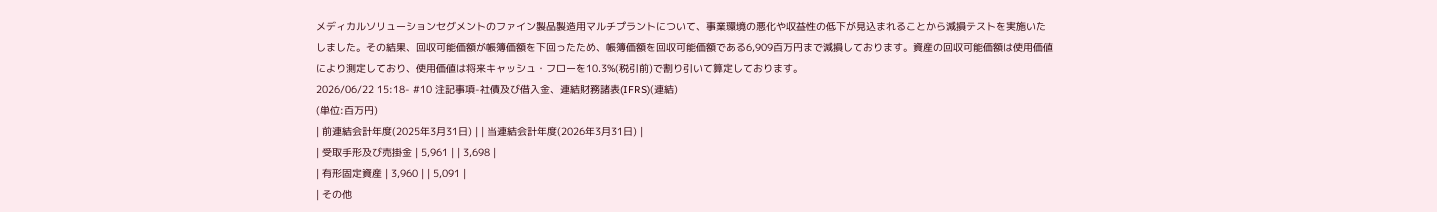メディカルソリューションセグメントのファイン製品製造用マルチプラントについて、事業環境の悪化や収益性の低下が見込まれることから減損テストを実施いたしました。その結果、回収可能価額が帳簿価額を下回ったため、帳簿価額を回収可能価額である6,909百万円まで減損しております。資産の回収可能価額は使用価値により測定しており、使用価値は将来キャッシュ・フローを10.3%(税引前)で割り引いて算定しております。
2026/06/22 15:18- #10 注記事項-社債及び借入金、連結財務諸表(IFRS)(連結)
(単位:百万円)
| 前連結会計年度(2025年3月31日) | | 当連結会計年度(2026年3月31日) |
| 受取手形及び売掛金 | 5,961 | | 3,698 |
| 有形固定資産 | 3,960 | | 5,091 |
| その他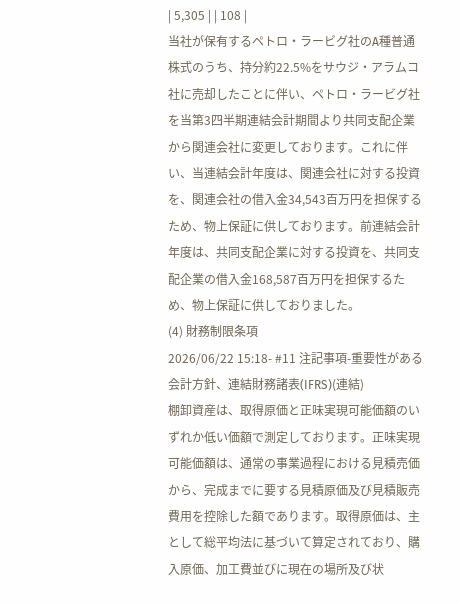| 5,305 | | 108 |
当社が保有するペトロ・ラービグ社のA種普通株式のうち、持分約22.5%をサウジ・アラムコ社に売却したことに伴い、ペトロ・ラービグ社を当第3四半期連結会計期間より共同支配企業から関連会社に変更しております。これに伴い、当連結会計年度は、関連会社に対する投資を、関連会社の借入金34,543百万円を担保するため、物上保証に供しております。前連結会計年度は、共同支配企業に対する投資を、共同支配企業の借入金168,587百万円を担保するため、物上保証に供しておりました。
(4) 財務制限条項
2026/06/22 15:18- #11 注記事項-重要性がある会計方針、連結財務諸表(IFRS)(連結)
棚卸資産は、取得原価と正味実現可能価額のいずれか低い価額で測定しております。正味実現可能価額は、通常の事業過程における見積売価から、完成までに要する見積原価及び見積販売費用を控除した額であります。取得原価は、主として総平均法に基づいて算定されており、購入原価、加工費並びに現在の場所及び状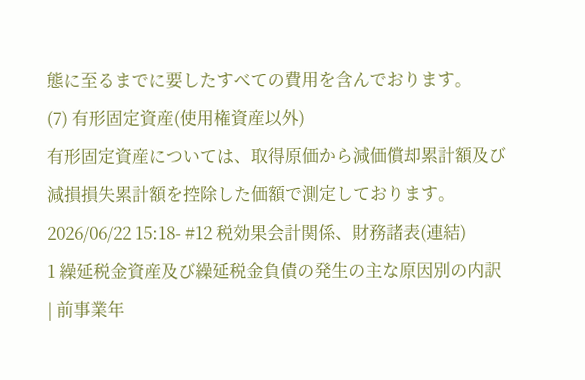態に至るまでに要したすべての費用を含んでおります。
(7) 有形固定資産(使用権資産以外)
有形固定資産については、取得原価から減価償却累計額及び減損損失累計額を控除した価額で測定しております。
2026/06/22 15:18- #12 税効果会計関係、財務諸表(連結)
1 繰延税金資産及び繰延税金負債の発生の主な原因別の内訳
| 前事業年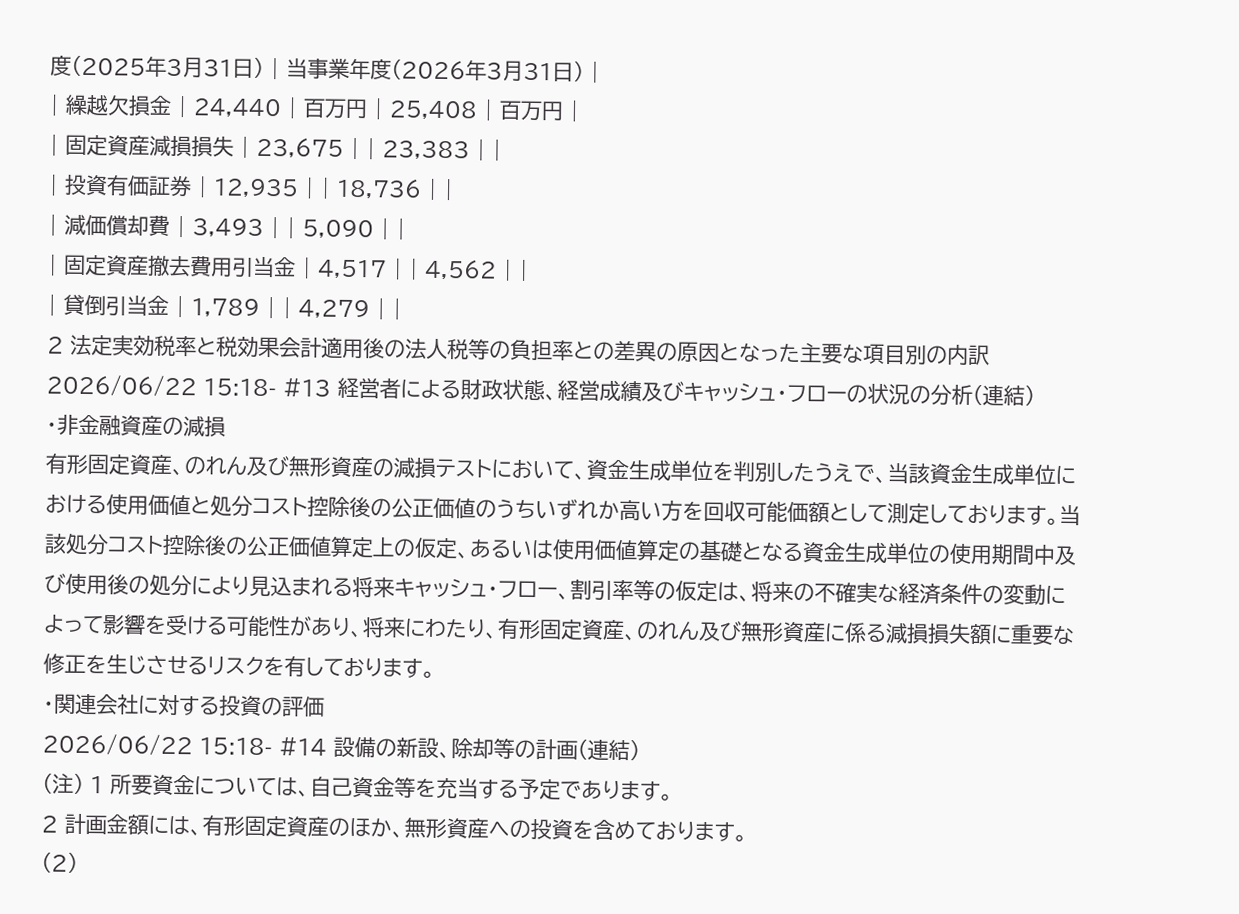度(2025年3月31日) | 当事業年度(2026年3月31日) |
| 繰越欠損金 | 24,440 | 百万円 | 25,408 | 百万円 |
| 固定資産減損損失 | 23,675 | | 23,383 | |
| 投資有価証券 | 12,935 | | 18,736 | |
| 減価償却費 | 3,493 | | 5,090 | |
| 固定資産撤去費用引当金 | 4,517 | | 4,562 | |
| 貸倒引当金 | 1,789 | | 4,279 | |
2 法定実効税率と税効果会計適用後の法人税等の負担率との差異の原因となった主要な項目別の内訳
2026/06/22 15:18- #13 経営者による財政状態、経営成績及びキャッシュ・フローの状況の分析(連結)
・非金融資産の減損
有形固定資産、のれん及び無形資産の減損テストにおいて、資金生成単位を判別したうえで、当該資金生成単位における使用価値と処分コスト控除後の公正価値のうちいずれか高い方を回収可能価額として測定しております。当該処分コスト控除後の公正価値算定上の仮定、あるいは使用価値算定の基礎となる資金生成単位の使用期間中及び使用後の処分により見込まれる将来キャッシュ・フロー、割引率等の仮定は、将来の不確実な経済条件の変動によって影響を受ける可能性があり、将来にわたり、有形固定資産、のれん及び無形資産に係る減損損失額に重要な修正を生じさせるリスクを有しております。
・関連会社に対する投資の評価
2026/06/22 15:18- #14 設備の新設、除却等の計画(連結)
(注) 1 所要資金については、自己資金等を充当する予定であります。
2 計画金額には、有形固定資産のほか、無形資産への投資を含めております。
(2)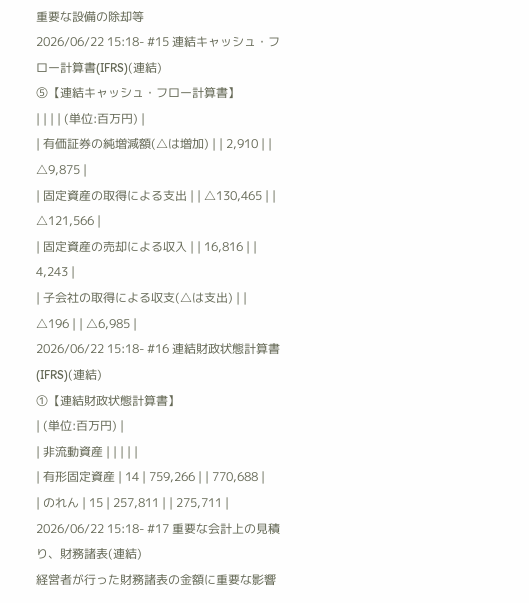重要な設備の除却等
2026/06/22 15:18- #15 連結キャッシュ・フロー計算書(IFRS)(連結)
⑤【連結キャッシュ・フロー計算書】
| | | | (単位:百万円) |
| 有価証券の純増減額(△は増加) | | 2,910 | | △9,875 |
| 固定資産の取得による支出 | | △130,465 | | △121,566 |
| 固定資産の売却による収入 | | 16,816 | | 4,243 |
| 子会社の取得による収支(△は支出) | | △196 | | △6,985 |
2026/06/22 15:18- #16 連結財政状態計算書(IFRS)(連結)
①【連結財政状態計算書】
| (単位:百万円) |
| 非流動資産 | | | | |
| 有形固定資産 | 14 | 759,266 | | 770,688 |
| のれん | 15 | 257,811 | | 275,711 |
2026/06/22 15:18- #17 重要な会計上の見積り、財務諸表(連結)
経営者が行った財務諸表の金額に重要な影響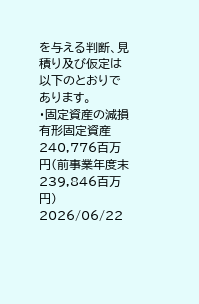を与える判断、見積り及び仮定は以下のとおりであります。
・固定資産の減損
有形固定資産 240,776百万円(前事業年度末 239,846百万円)
2026/06/22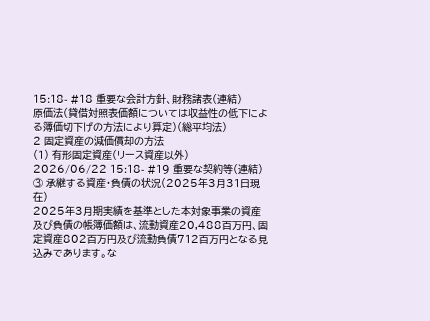15:18- #18 重要な会計方針、財務諸表(連結)
原価法(貸借対照表価額については収益性の低下による簿価切下げの方法により算定)(総平均法)
2 固定資産の減価償却の方法
(1) 有形固定資産(リース資産以外)
2026/06/22 15:18- #19 重要な契約等(連結)
③ 承継する資産・負債の状況(2025年3月31日現在)
2025年3月期実績を基準とした本対象事業の資産及び負債の帳簿価額は、流動資産20,488百万円、固定資産802百万円及び流動負債712百万円となる見込みであります。な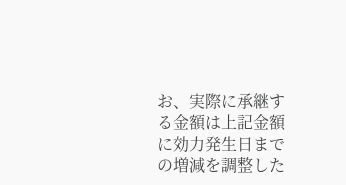お、実際に承継する金額は上記金額に効力発生日までの増減を調整した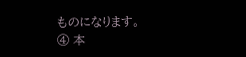ものになります。
④ 本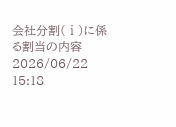会社分割(ⅰ)に係る割当の内容
2026/06/22 15:18